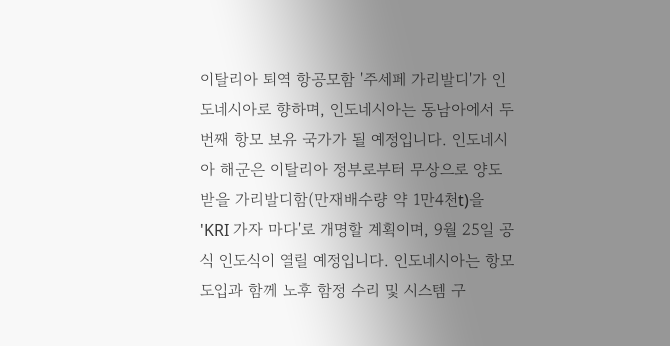이탈리아 퇴역 항공모함 '주세페 가리발디'가 인도네시아로 향하며, 인도네시아는 동남아에서 두 번째 항모 보유 국가가 될 예정입니다. 인도네시아 해군은 이탈리아 정부로부터 무상으로 양도받을 가리발디함(만재배수량 약 1만4천t)을 'KRI 가자 마다'로 개명할 계획이며, 9월 25일 공식 인도식이 열릴 예정입니다. 인도네시아는 항모 도입과 함께 노후 함정 수리 및 시스템 구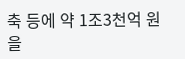축 등에 약 1조3천억 원을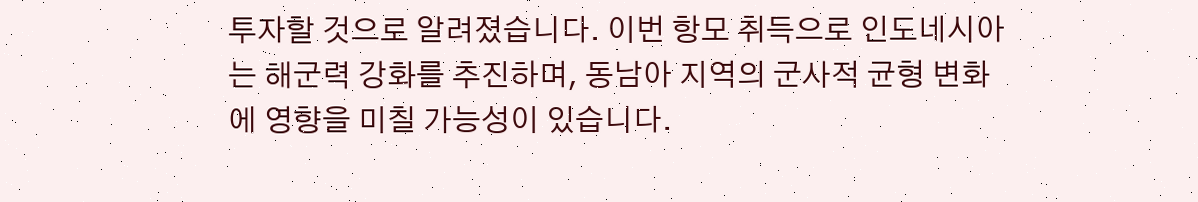투자할 것으로 알려졌습니다. 이번 항모 취득으로 인도네시아는 해군력 강화를 추진하며, 동남아 지역의 군사적 균형 변화에 영향을 미칠 가능성이 있습니다.